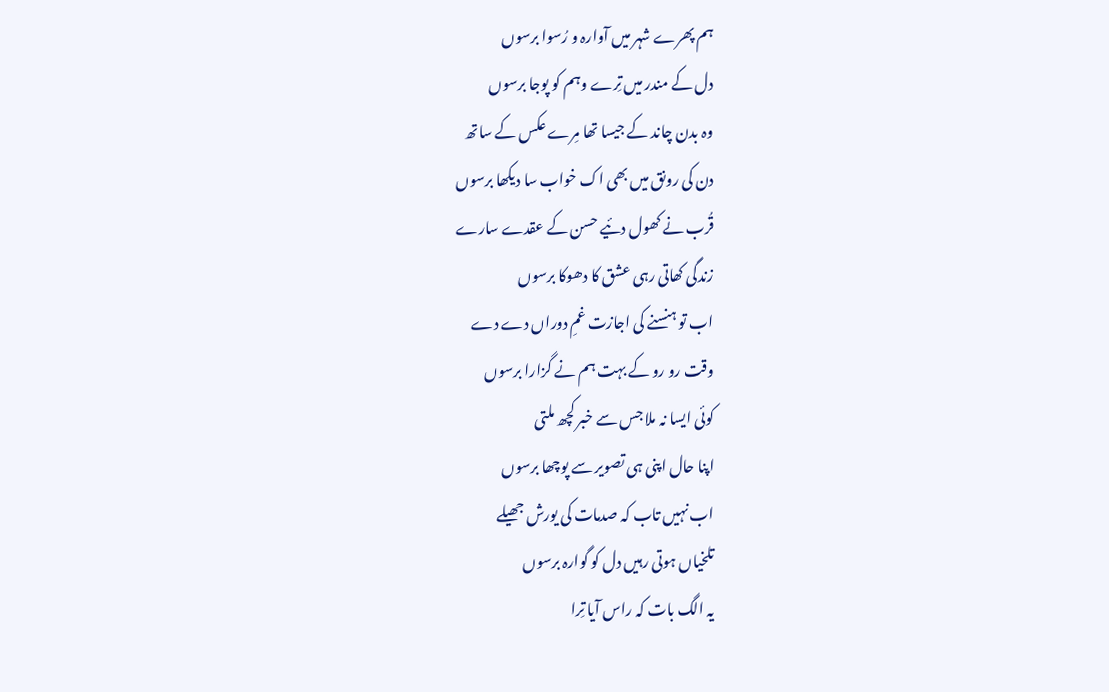ہم پھرے شہر میں آوارہ و رُسوا برسوں
دل کے مندر میں تِرے وہم کو پوجا برسوں
وہ بدن چاند کے جیسا تھا مِرے عکس کے ساتھ
دن کی رونق میں بھی اک خواب سا دیکھا برسوں
قُرب نے کھول دئیے حسن کے عقدے سارے
زندگی کھاتی رہی عشق کا دھوکا برسوں
اب تو ہنسنے کی اجازت غمِ دوراں دے دے
وقت رو رو کے بہت ہم نے گزارا برسوں
کوئی ایسا نہ ملا جس سے خبر کچھ ملتی
اپنا حال اپنی ہی تصویر سے پوچھا برسوں
اب نہیں تاب کہ صدمات کی یورش جھیلے
تلخیاں ہوتی رہیں دل کو گوارہ برسوں
یہ الگ بات کہ راس آیا تِرا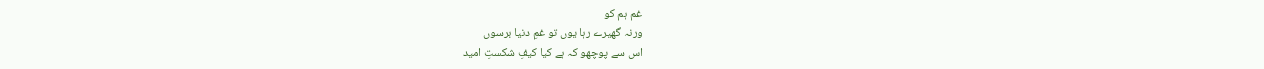غم ہم کو
ورنہ گھیرے رہا یوں تو غمِ دنیا برسوں
اس سے پوچھو کہ ہے کیا کیفِ شکستِ امید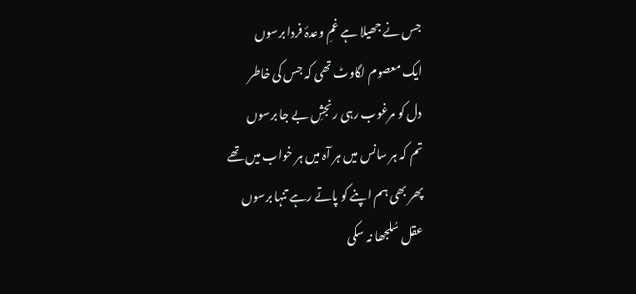جس نے جھیلا ہے غمِ وعدۂ فردا برسوں
ایک معصوم لگاوٹ تھی کہ جس کی خاطر
دل کو مرغوب رہی رنجشِ بے جا برسوں
تم کہ ہر سانس میں ہر آہ میں ہر خواب میں تھے
پھر بھی ہم اپنے کو پاتے رہے تنہا برسوں
عقل سُلجھا نہ سکی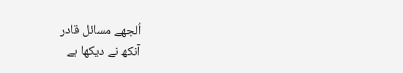اُلجھے مسائل قادر
آنکھ نے دیکھا ہے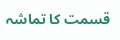قسمت کا تماشہ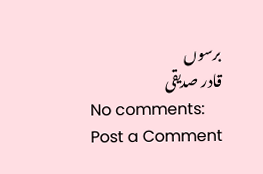برسوں
قادر صدیقی
No comments:
Post a Comment